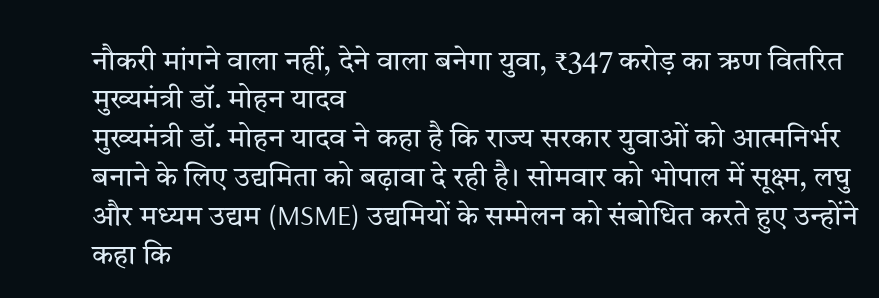नौकरी मांगने वाला नहीं, देने वाला बनेगा युवा, ₹347 करोड़ का ऋण वितरित मुख्यमंत्री डॉ. मोहन यादव
मुख्यमंत्री डॉ. मोहन यादव ने कहा है कि राज्य सरकार युवाओं को आत्मनिर्भर बनाने के लिए उद्यमिता को बढ़ावा दे रही है। सोमवार को भोपाल में सूक्ष्म, लघु और मध्यम उद्यम (MSME) उद्यमियों के सम्मेलन को संबोधित करते हुए उन्होंने कहा कि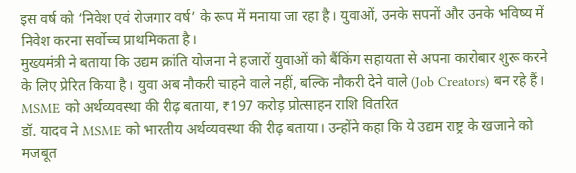इस वर्ष को ‘निवेश एवं रोजगार वर्ष’ के रूप में मनाया जा रहा है। युवाओं, उनके सपनों और उनके भविष्य में निवेश करना सर्वोच्च प्राथमिकता है।
मुख्यमंत्री ने बताया कि उद्यम क्रांति योजना ने हजारों युवाओं को बैंकिंग सहायता से अपना कारोबार शुरू करने के लिए प्रेरित किया है। युवा अब नौकरी चाहने वाले नहीं, बल्कि नौकरी देने वाले (Job Creators) बन रहे हैं।
MSME को अर्थव्यवस्था की रीढ़ बताया, ₹197 करोड़ प्रोत्साहन राशि वितरित
डॉ. यादव ने MSME को भारतीय अर्थव्यवस्था की रीढ़ बताया। उन्होंने कहा कि ये उद्यम राष्ट्र के खजाने को मजबूत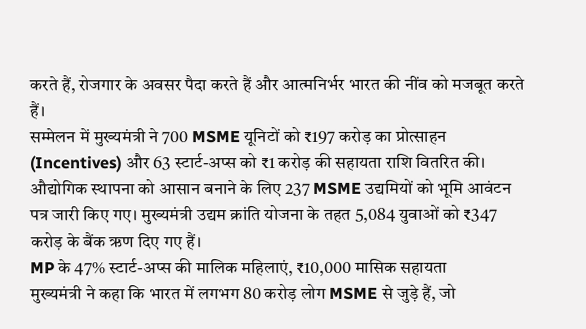करते हैं, रोजगार के अवसर पैदा करते हैं और आत्मनिर्भर भारत की नींव को मजबूत करते हैं।
सम्मेलन में मुख्यमंत्री ने 700 MSME यूनिटों को ₹197 करोड़ का प्रोत्साहन (Incentives) और 63 स्टार्ट-अप्स को ₹1 करोड़ की सहायता राशि वितरित की। औद्योगिक स्थापना को आसान बनाने के लिए 237 MSME उद्यमियों को भूमि आवंटन पत्र जारी किए गए। मुख्यमंत्री उद्यम क्रांति योजना के तहत 5,084 युवाओं को ₹347 करोड़ के बैंक ऋण दिए गए हैं।
MP के 47% स्टार्ट-अप्स की मालिक महिलाएं, ₹10,000 मासिक सहायता
मुख्यमंत्री ने कहा कि भारत में लगभग 80 करोड़ लोग MSME से जुड़े हैं, जो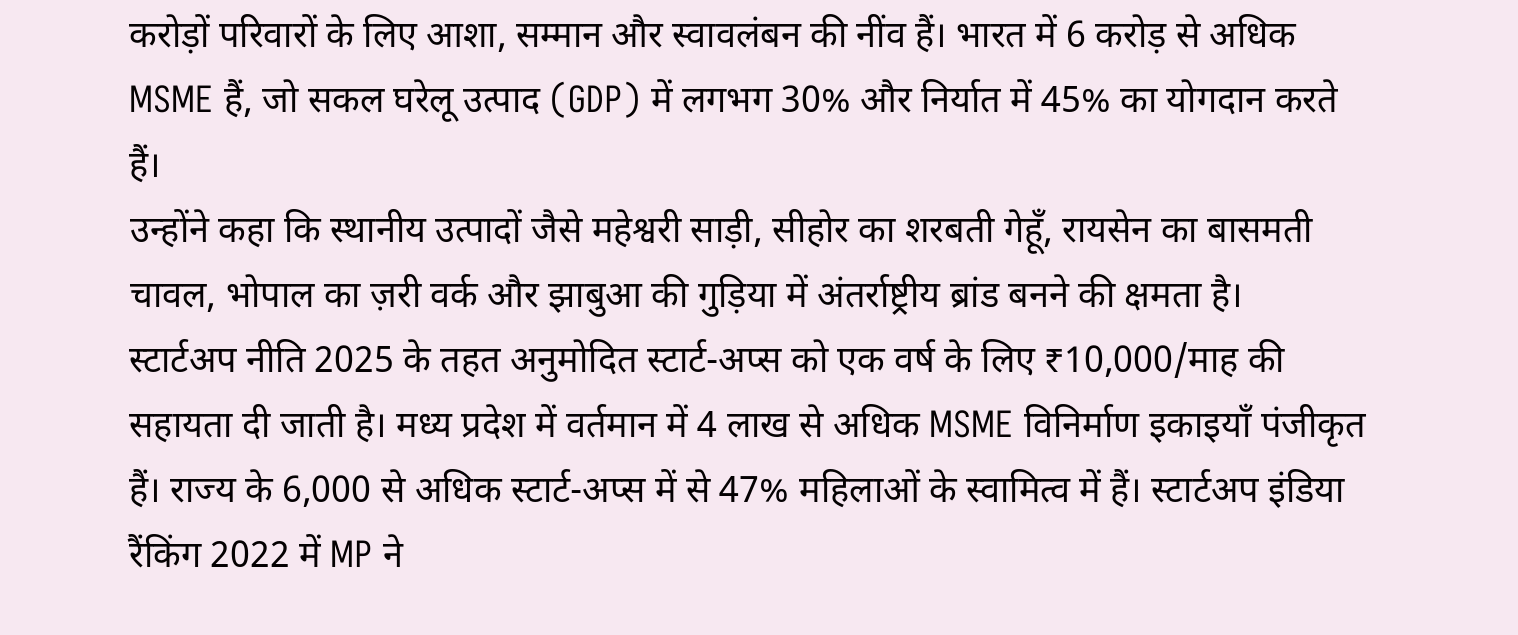करोड़ों परिवारों के लिए आशा, सम्मान और स्वावलंबन की नींव हैं। भारत में 6 करोड़ से अधिक MSME हैं, जो सकल घरेलू उत्पाद (GDP) में लगभग 30% और निर्यात में 45% का योगदान करते हैं।
उन्होंने कहा कि स्थानीय उत्पादों जैसे महेश्वरी साड़ी, सीहोर का शरबती गेहूँ, रायसेन का बासमती चावल, भोपाल का ज़री वर्क और झाबुआ की गुड़िया में अंतर्राष्ट्रीय ब्रांड बनने की क्षमता है।
स्टार्टअप नीति 2025 के तहत अनुमोदित स्टार्ट-अप्स को एक वर्ष के लिए ₹10,000/माह की सहायता दी जाती है। मध्य प्रदेश में वर्तमान में 4 लाख से अधिक MSME विनिर्माण इकाइयाँ पंजीकृत हैं। राज्य के 6,000 से अधिक स्टार्ट-अप्स में से 47% महिलाओं के स्वामित्व में हैं। स्टार्टअप इंडिया रैंकिंग 2022 में MP ने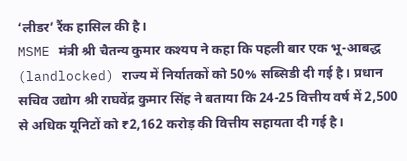‘लीडर’ रैंक हासिल की है।
MSME मंत्री श्री चैतन्य कुमार कश्यप ने कहा कि पहली बार एक भू-आबद्ध (landlocked) राज्य में निर्यातकों को 50% सब्सिडी दी गई है। प्रधान सचिव उद्योग श्री राघवेंद्र कुमार सिंह ने बताया कि 24-25 वित्तीय वर्ष में 2,500 से अधिक यूनिटों को ₹2,162 करोड़ की वित्तीय सहायता दी गई है।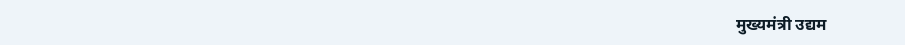मुख्यमंत्री उद्यम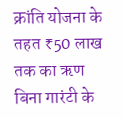क्रांति योजना के तहत ₹50 लाख तक का ऋण बिना गारंटी के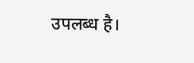उपलब्ध है।